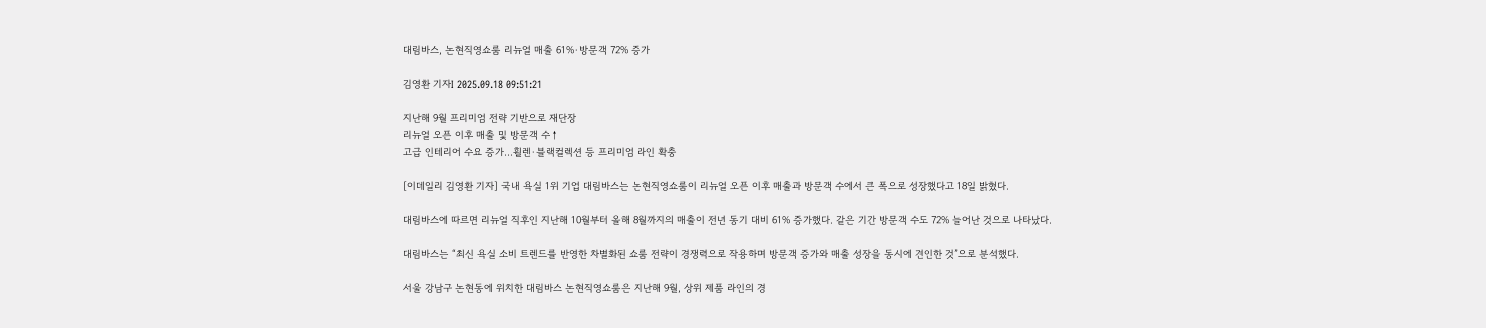대림바스, 논현직영쇼룸 리뉴얼 매출 61%·방문객 72% 증가

김영환 기자I 2025.09.18 09:51:21

지난해 9월 프리미엄 전략 기반으로 재단장
리뉴얼 오픈 이후 매출 및 방문객 수↑
고급 인테리어 수요 증가…휠렌·블랙컬렉션 등 프리미엄 라인 확충

[이데일리 김영환 기자] 국내 욕실 1위 기업 대림바스는 논현직영쇼룸이 리뉴얼 오픈 이후 매출과 방문객 수에서 큰 폭으로 성장했다고 18일 밝혔다.

대림바스에 따르면 리뉴얼 직후인 지난해 10월부터 올해 8월까지의 매출이 전년 동기 대비 61% 증가했다. 같은 기간 방문객 수도 72% 늘어난 것으로 나타났다.

대림바스는 “최신 욕실 소비 트렌드를 반영한 차별화된 쇼룸 전략이 경쟁력으로 작용하며 방문객 증가와 매출 성장을 동시에 견인한 것”으로 분석했다.

서울 강남구 논현동에 위치한 대림바스 논현직영쇼룸은 지난해 9월, 상위 제품 라인의 경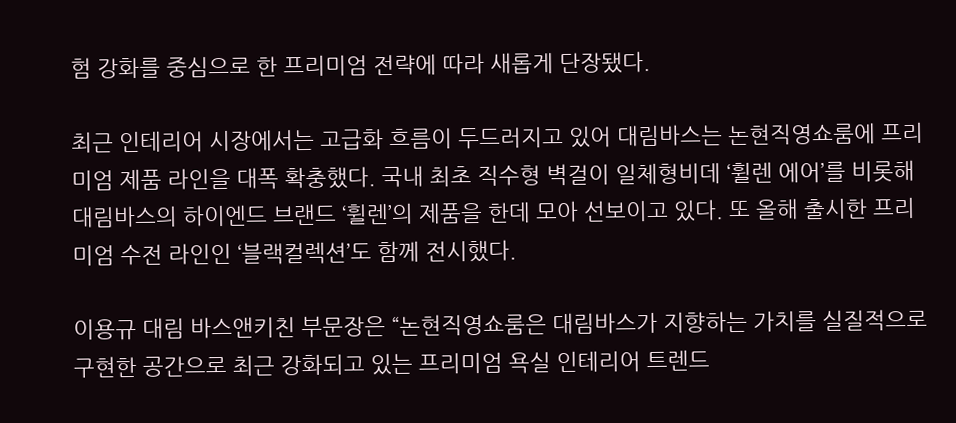험 강화를 중심으로 한 프리미엄 전략에 따라 새롭게 단장됐다.

최근 인테리어 시장에서는 고급화 흐름이 두드러지고 있어 대림바스는 논현직영쇼룸에 프리미엄 제품 라인을 대폭 확충했다. 국내 최초 직수형 벽걸이 일체형비데 ‘휠렌 에어’를 비롯해 대림바스의 하이엔드 브랜드 ‘휠렌’의 제품을 한데 모아 선보이고 있다. 또 올해 출시한 프리미엄 수전 라인인 ‘블랙컬렉션’도 함께 전시했다.

이용규 대림 바스앤키친 부문장은 “논현직영쇼룸은 대림바스가 지향하는 가치를 실질적으로 구현한 공간으로 최근 강화되고 있는 프리미엄 욕실 인테리어 트렌드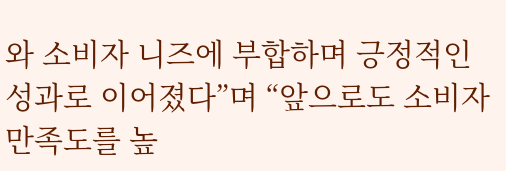와 소비자 니즈에 부합하며 긍정적인 성과로 이어졌다”며 “앞으로도 소비자 만족도를 높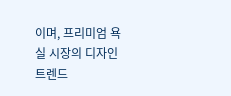이며, 프리미엄 욕실 시장의 디자인 트렌드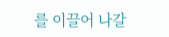를 이끌어 나갈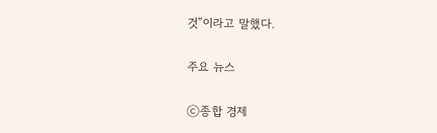것”이라고 말했다.

주요 뉴스

ⓒ종합 경제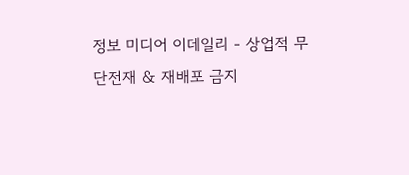정보 미디어 이데일리 - 상업적 무단전재 & 재배포 금지